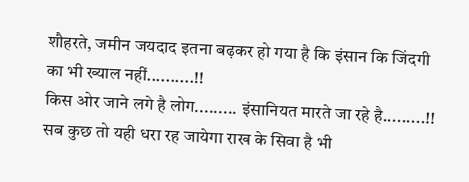शौहरते, जमीन जयदाद इतना बढ़कर हो गया है कि इंसान कि जिंदगी का भी ख्याल नहीं..........!!
किस ओर जाने लगे है लोग......... इंसानियत मारते जा रहे है.........!!
सब कुछ तो यही धरा रह जायेगा राख के सिवा है भी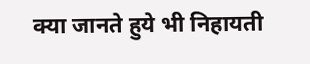क्या जानते हुये भी निहायती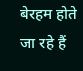बेरहम होते जा रहे हैं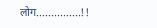लोग...............!!